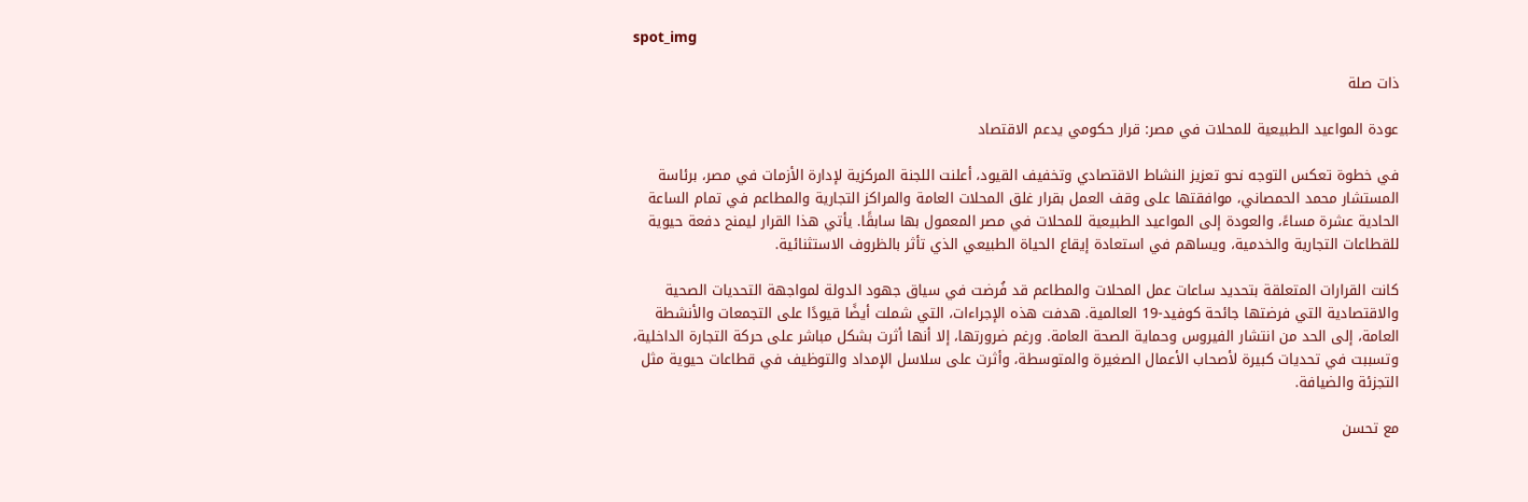spot_img

ذات صلة

عودة المواعيد الطبيعية للمحلات في مصر: قرار حكومي يدعم الاقتصاد

في خطوة تعكس التوجه نحو تعزيز النشاط الاقتصادي وتخفيف القيود، أعلنت اللجنة المركزية لإدارة الأزمات في مصر، برئاسة المستشار محمد الحمصاني، موافقتها على وقف العمل بقرار غلق المحلات العامة والمراكز التجارية والمطاعم في تمام الساعة الحادية عشرة مساءً، والعودة إلى المواعيد الطبيعية للمحلات في مصر المعمول بها سابقًا. يأتي هذا القرار ليمنح دفعة حيوية للقطاعات التجارية والخدمية، ويساهم في استعادة إيقاع الحياة الطبيعي الذي تأثر بالظروف الاستثنائية.

كانت القرارات المتعلقة بتحديد ساعات عمل المحلات والمطاعم قد فُرضت في سياق جهود الدولة لمواجهة التحديات الصحية والاقتصادية التي فرضتها جائحة كوفيد-19 العالمية. هدفت هذه الإجراءات، التي شملت أيضًا قيودًا على التجمعات والأنشطة العامة، إلى الحد من انتشار الفيروس وحماية الصحة العامة. ورغم ضرورتها، إلا أنها أثرت بشكل مباشر على حركة التجارة الداخلية، وتسببت في تحديات كبيرة لأصحاب الأعمال الصغيرة والمتوسطة، وأثرت على سلاسل الإمداد والتوظيف في قطاعات حيوية مثل التجزئة والضيافة.

مع تحسن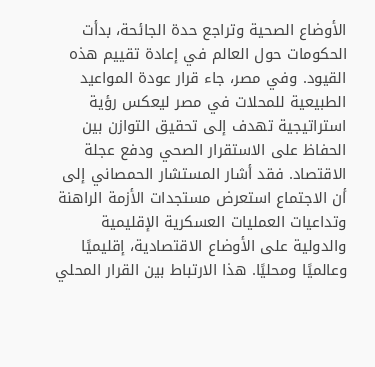الأوضاع الصحية وتراجع حدة الجائحة، بدأت الحكومات حول العالم في إعادة تقييم هذه القيود. وفي مصر، جاء قرار عودة المواعيد الطبيعية للمحلات في مصر ليعكس رؤية استراتيجية تهدف إلى تحقيق التوازن بين الحفاظ على الاستقرار الصحي ودفع عجلة الاقتصاد. فقد أشار المستشار الحمصاني إلى أن الاجتماع استعرض مستجدات الأزمة الراهنة وتداعيات العمليات العسكرية الإقليمية والدولية على الأوضاع الاقتصادية، إقليميًا وعالميًا ومحليًا. هذا الارتباط بين القرار المحلي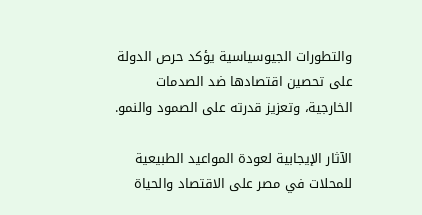والتطورات الجيوسياسية يؤكد حرص الدولة على تحصين اقتصادها ضد الصدمات الخارجية، وتعزيز قدرته على الصمود والنمو.

الآثار الإيجابية لعودة المواعيد الطبيعية للمحلات في مصر على الاقتصاد والحياة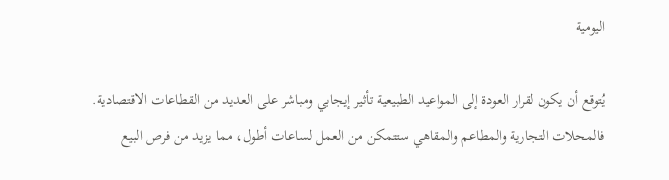اليومية

يُتوقع أن يكون لقرار العودة إلى المواعيد الطبيعية تأثير إيجابي ومباشر على العديد من القطاعات الاقتصادية. فالمحلات التجارية والمطاعم والمقاهي ستتمكن من العمل لساعات أطول، مما يزيد من فرص البيع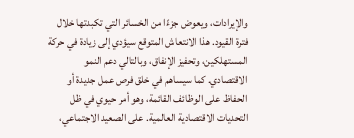والإيرادات، ويعوض جزءًا من الخسائر التي تكبدتها خلال فترة القيود. هذا الانتعاش المتوقع سيؤدي إلى زيادة في حركة المستهلكين، وتحفيز الإنفاق، وبالتالي دعم النمو الاقتصادي. كما سيساهم في خلق فرص عمل جديدة أو الحفاظ على الوظائف القائمة، وهو أمر حيوي في ظل التحديات الاقتصادية العالمية. على الصعيد الاجتماعي،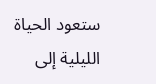ستعود الحياة الليلية إلى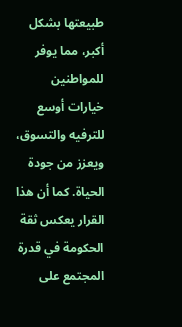طبيعتها بشكل أكبر، مما يوفر للمواطنين خيارات أوسع للترفيه والتسوق، ويعزز من جودة الحياة. كما أن هذا القرار يعكس ثقة الحكومة في قدرة المجتمع على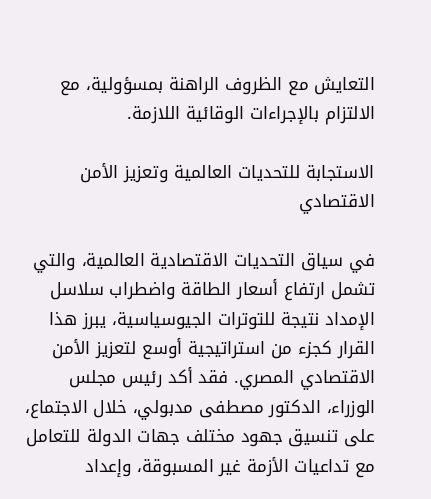التعايش مع الظروف الراهنة بمسؤولية، مع الالتزام بالإجراءات الوقائية اللازمة.

الاستجابة للتحديات العالمية وتعزيز الأمن الاقتصادي

في سياق التحديات الاقتصادية العالمية، والتي تشمل ارتفاع أسعار الطاقة واضطراب سلاسل الإمداد نتيجة للتوترات الجيوسياسية، يبرز هذا القرار كجزء من استراتيجية أوسع لتعزيز الأمن الاقتصادي المصري. فقد أكد رئيس مجلس الوزراء، الدكتور مصطفى مدبولي، خلال الاجتماع، على تنسيق جهود مختلف جهات الدولة للتعامل مع تداعيات الأزمة غير المسبوقة، وإعداد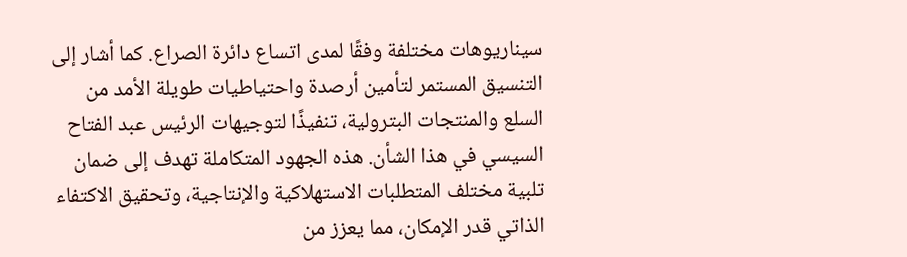سيناريوهات مختلفة وفقًا لمدى اتساع دائرة الصراع. كما أشار إلى التنسيق المستمر لتأمين أرصدة واحتياطيات طويلة الأمد من السلع والمنتجات البترولية، تنفيذًا لتوجيهات الرئيس عبد الفتاح السيسي في هذا الشأن. هذه الجهود المتكاملة تهدف إلى ضمان تلبية مختلف المتطلبات الاستهلاكية والإنتاجية، وتحقيق الاكتفاء الذاتي قدر الإمكان، مما يعزز من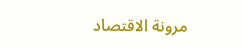مرونة الاقتصاد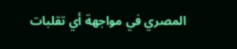المصري في مواجهة أي تقلبات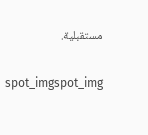مستقبلية.

spot_imgspot_img